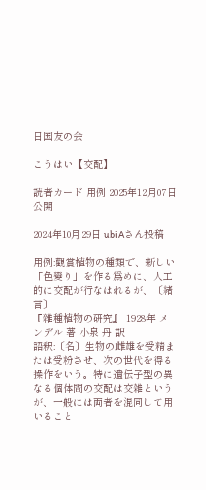日国友の会

こうはい【交配】

読者カード 用例 2025年12月07日 公開

2024年10月29日 ubiAさん投稿

用例:觀賞植物の種類で、新しい「色變り」を作る爲めに、人工的に交配が行なはれるが、〔緒言〕
『雜種植物の硏究』 1928年 メンデル 著 小泉 丹 訳
語釈:〔名〕生物の雌雄を受精または受粉させ、次の世代を得る操作をいう。特に遺伝子型の異なる個体間の交配は交雑というが、一般には両者を混同して用いること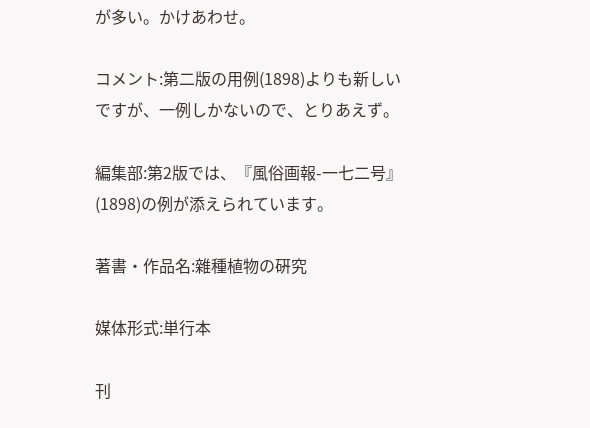が多い。かけあわせ。

コメント:第二版の用例(1898)よりも新しいですが、一例しかないので、とりあえず。

編集部:第2版では、『風俗画報-一七二号』(1898)の例が添えられています。

著書・作品名:雜種植物の硏究

媒体形式:単行本

刊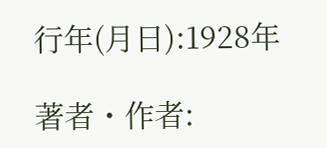行年(月日):1928年

著者・作者: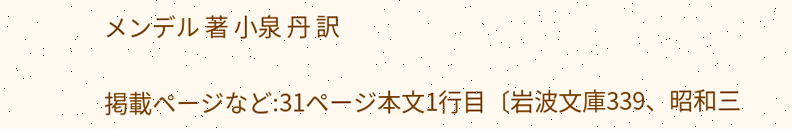メンデル 著 小泉 丹 訳

掲載ページなど:31ページ本文1行目〔岩波文庫339、昭和三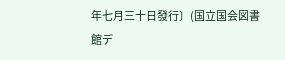年七月三十日發行〕(国立国会図書館デ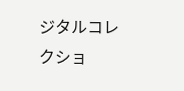ジタルコレクショ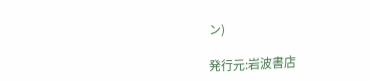ン)

発行元:岩波書店